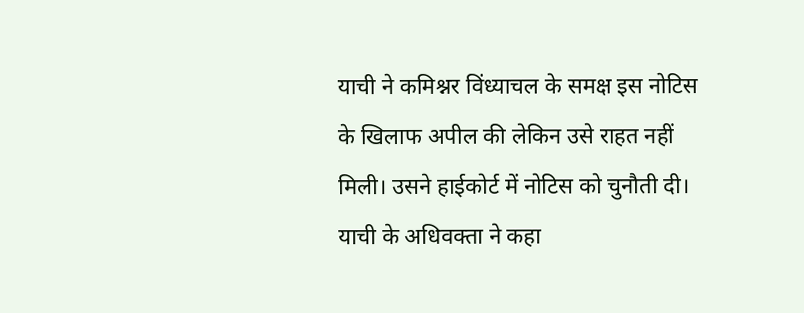याची ने कमिश्नर विंध्याचल के समक्ष इस नोटिस के खिलाफ अपील की लेकिन उसे राहत नहीं मिली। उसने हाईकोर्ट में नोटिस को चुनौती दी। याची के अधिवक्ता ने कहा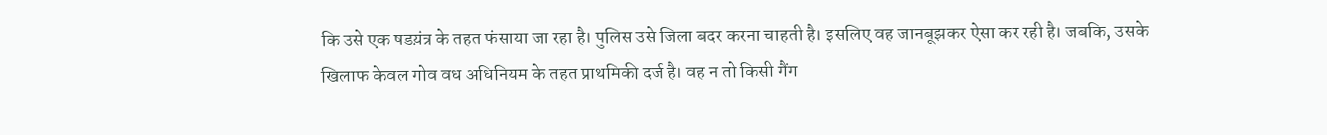कि उसे एक षडय़ंत्र के तहत फंसाया जा रहा है। पुलिस उसे जिला बदर करना चाहती है। इसलिए वह जानबूझकर ऐसा कर रही है। जबकि, उसके खिलाफ केवल गोव वध अधिनियम के तहत प्राथमिकी दर्ज है। वह न तो किसी गैंग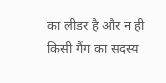का लीडर है और न ही किसी गैंग का सदस्य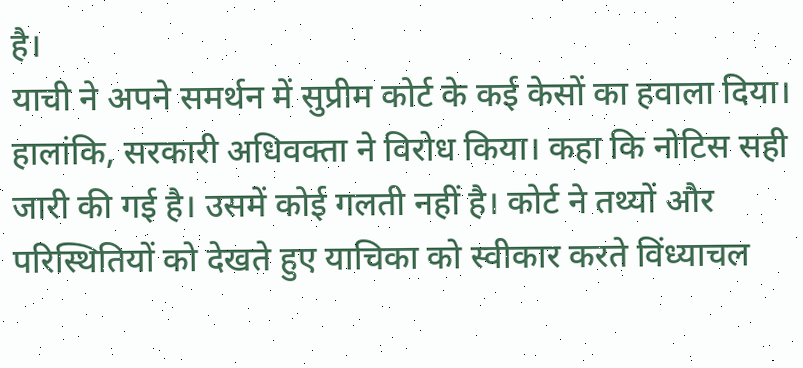है।
याची ने अपने समर्थन में सुप्रीम कोर्ट के कई केसों का हवाला दिया। हालांकि, सरकारी अधिवक्ता ने विरोध किया। कहा कि नोटिस सही जारी की गई है। उसमें कोई गलती नहीं है। कोर्ट ने तथ्यों और परिस्थितियों को देखते हुए याचिका को स्वीकार करते विंध्याचल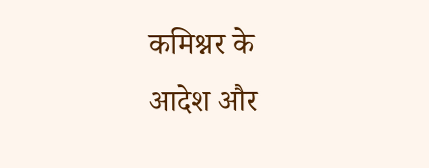कमिश्नर के आदेश और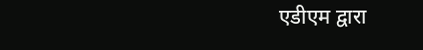एडीएम द्वारा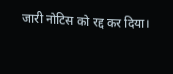जारी नोटिस को रद्द कर दिया।